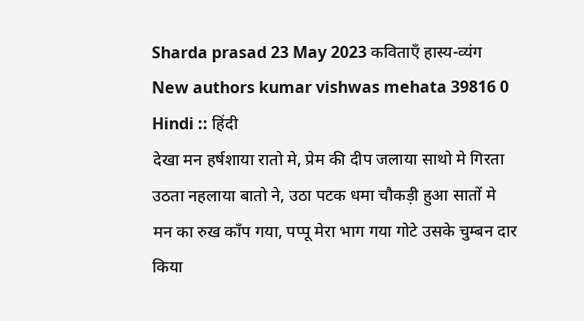Sharda prasad 23 May 2023 कविताएँ हास्य-व्यंग New authors kumar vishwas mehata 39816 0 Hindi :: हिंदी
देखा मन हर्षशाया रातो मे, प्रेम की दीप जलाया साथो मे गिरता उठता नहलाया बातो ने, उठा पटक धमा चौकड़ी हुआ सातों मे मन का रुख काँप गया, पप्पू मेरा भाग गया गोटे उसके चुम्बन दार किया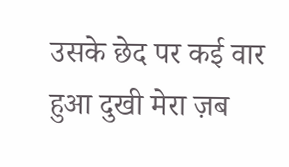उसके छेद पर कई वार हुआ दुखी मेरा ज़ब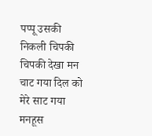पप्पू उसकी निकली चिपकी चिपकी देखा मन चाट गया दिल को मेरे साट गया मनहूस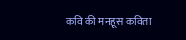कवि की मनहूस कविता